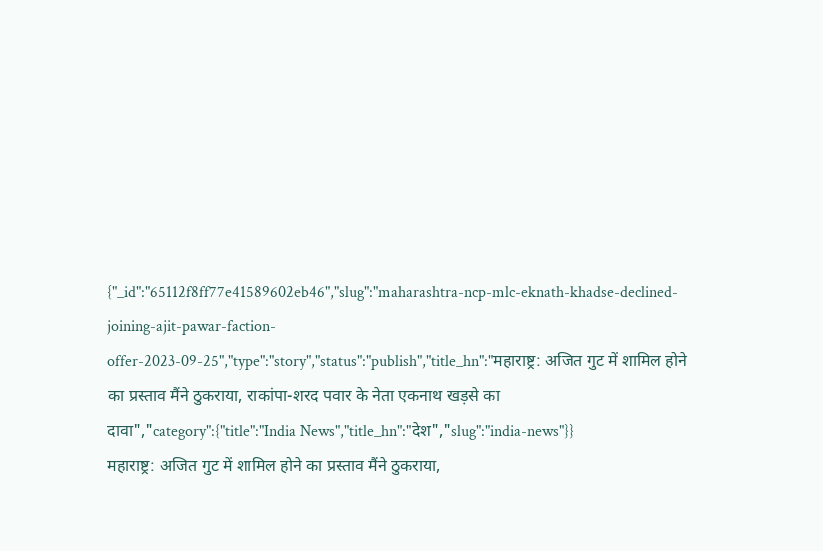{"_id":"65112f8ff77e41589602eb46","slug":"maharashtra-ncp-mlc-eknath-khadse-declined-joining-ajit-pawar-faction-offer-2023-09-25","type":"story","status":"publish","title_hn":"महाराष्ट्र: अजित गुट में शामिल होने का प्रस्ताव मैंने ठुकराया, राकांपा-शरद पवार के नेता एकनाथ खड़से का दावा","category":{"title":"India News","title_hn":"देश","slug":"india-news"}}
महाराष्ट्र: अजित गुट में शामिल होने का प्रस्ताव मैंने ठुकराया,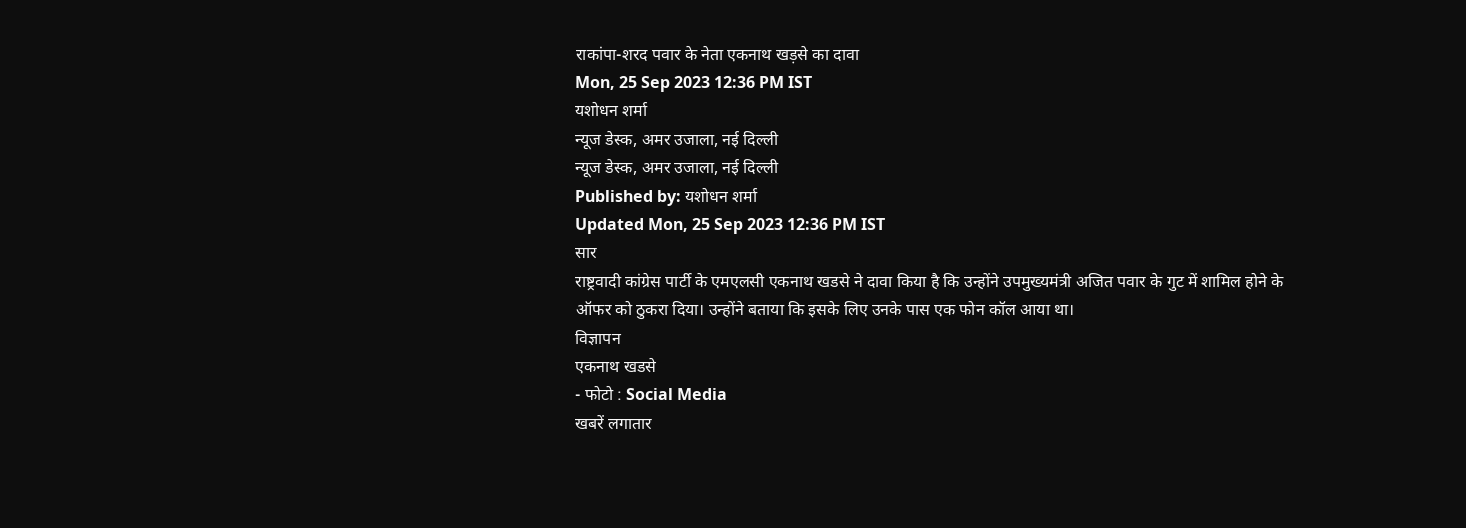राकांपा-शरद पवार के नेता एकनाथ खड़से का दावा
Mon, 25 Sep 2023 12:36 PM IST
यशोधन शर्मा
न्यूज डेस्क, अमर उजाला, नई दिल्ली
न्यूज डेस्क, अमर उजाला, नई दिल्ली
Published by: यशोधन शर्मा
Updated Mon, 25 Sep 2023 12:36 PM IST
सार
राष्ट्रवादी कांग्रेस पार्टी के एमएलसी एकनाथ खडसे ने दावा किया है कि उन्होंने उपमुख्यमंत्री अजित पवार के गुट में शामिल होने के ऑफर को ठुकरा दिया। उन्होंने बताया कि इसके लिए उनके पास एक फोन कॉल आया था।
विज्ञापन
एकनाथ खडसे
- फोटो : Social Media
खबरें लगातार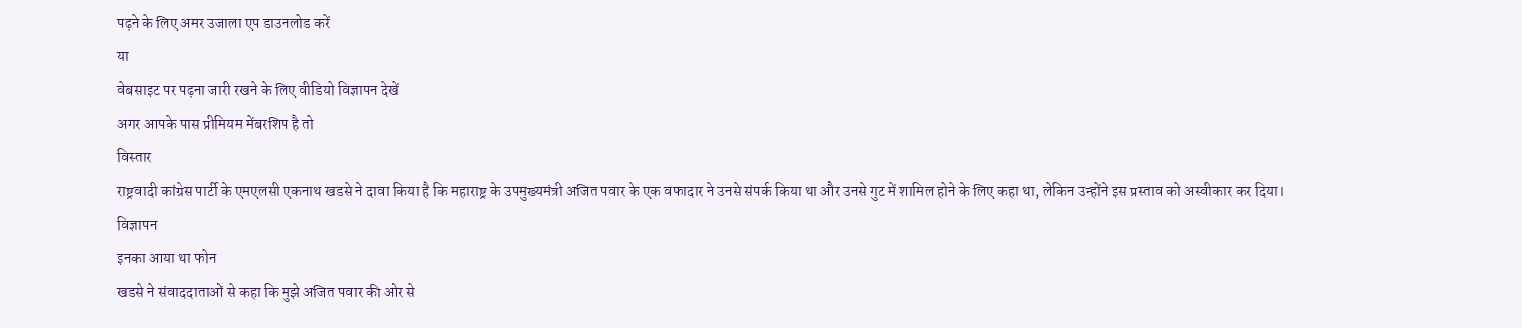पढ़ने के लिए अमर उजाला एप डाउनलोड करें
या
वेबसाइट पर पढ़ना जारी रखने के लिए वीडियो विज्ञापन देखें
अगर आपके पास प्रीमियम मेंबरशिप है तो
विस्तार
राष्ट्रवादी कांग्रेस पार्टी के एमएलसी एकनाथ खडसे ने दावा किया है कि महाराष्ट्र के उपमुख्यमंत्री अजित पवार के एक वफादार ने उनसे संपर्क किया था और उनसे गुट में शामिल होने के लिए कहा था, लेकिन उन्होंने इस प्रस्ताव को अस्वीकार कर दिया।
विज्ञापन
इनका आया था फोन
खडसे ने संवाददाताओं से कहा कि मुझे अजित पवार की ओर से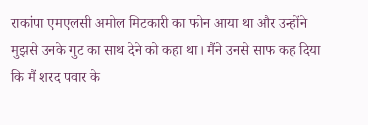राकांपा एमएलसी अमोल मिटकारी का फोन आया था और उन्होंने मुझसे उनके गुट का साथ देने को कहा था। मैंने उनसे साफ कह दिया कि मैं शरद पवार के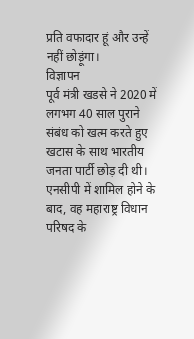प्रति वफादार हूं और उन्हें नहीं छोड़ूंगा।
विज्ञापन
पूर्व मंत्री खडसे ने 2020 में लगभग 40 साल पुराने संबंध को खत्म करते हुए खटास के साथ भारतीय जनता पार्टी छोड़ दी थी। एनसीपी में शामिल होने के बाद, वह महाराष्ट्र विधान परिषद के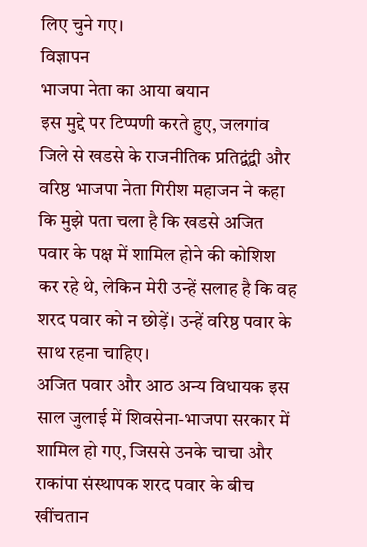लिए चुने गए।
विज्ञापन
भाजपा नेता का आया बयान
इस मुद्दे पर टिप्पणी करते हुए, जलगांव जिले से खडसे के राजनीतिक प्रतिद्वंद्वी और वरिष्ठ भाजपा नेता गिरीश महाजन ने कहा कि मुझे पता चला है कि खडसे अजित पवार के पक्ष में शामिल होने की कोशिश कर रहे थे, लेकिन मेरी उन्हें सलाह है कि वह शरद पवार को न छोड़ें। उन्हें वरिष्ठ पवार के साथ रहना चाहिए।
अजित पवार और आठ अन्य विधायक इस साल जुलाई में शिवसेना-भाजपा सरकार में शामिल हो गए, जिससे उनके चाचा और राकांपा संस्थापक शरद पवार के बीच खींचतान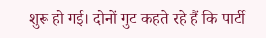शुरू हो गई। दोनों गुट कहते रहे हैं कि पार्टी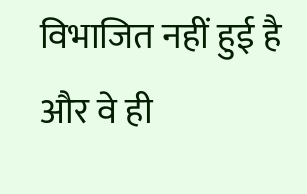विभाजित नहीं हुई है और वे ही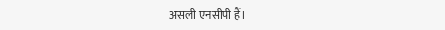असली एनसीपी हैं।